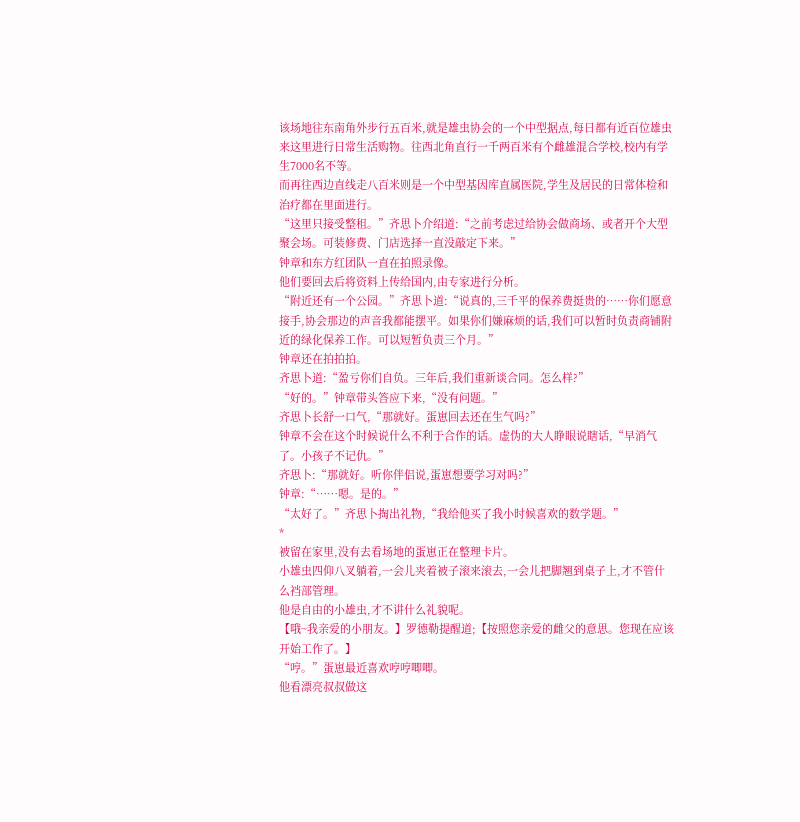该场地往东南角外步行五百米,就是雄虫协会的一个中型据点,每日都有近百位雄虫来这里进行日常生活购物。往西北角直行一千两百米有个雌雄混合学校,校内有学生7000名不等。
而再往西边直线走八百米则是一个中型基因库直属医院,学生及居民的日常体检和治疗都在里面进行。
“这里只接受整租。”齐思卜介绍道:“之前考虑过给协会做商场、或者开个大型聚会场。可装修费、门店选择一直没敲定下来。”
钟章和东方红团队一直在拍照录像。
他们要回去后将资料上传给国内,由专家进行分析。
“附近还有一个公园。”齐思卜道:“说真的,三千平的保养费挺贵的……你们愿意接手,协会那边的声音我都能摆平。如果你们嫌麻烦的话,我们可以暂时负责商铺附近的绿化保养工作。可以短暂负责三个月。”
钟章还在拍拍拍。
齐思卜道:“盈亏你们自负。三年后,我们重新谈合同。怎么样?”
“好的。”钟章带头答应下来,“没有问题。”
齐思卜长舒一口气,“那就好。蛋崽回去还在生气吗?”
钟章不会在这个时候说什么不利于合作的话。虚伪的大人睁眼说瞎话,“早消气了。小孩子不记仇。”
齐思卜:“那就好。听你伴侣说,蛋崽想要学习对吗?”
钟章:“……嗯。是的。”
“太好了。”齐思卜掏出礼物,“我给他买了我小时候喜欢的数学题。”
*
被留在家里,没有去看场地的蛋崽正在整理卡片。
小雄虫四仰八叉躺着,一会儿夹着被子滚来滚去,一会儿把脚翘到桌子上,才不管什么裆部管理。
他是自由的小雄虫,才不讲什么礼貌呢。
【哦~我亲爱的小朋友。】罗德勒提醒道;【按照您亲爱的雌父的意思。您现在应该开始工作了。】
“哼。”蛋崽最近喜欢哼哼唧唧。
他看漂亮叔叔做这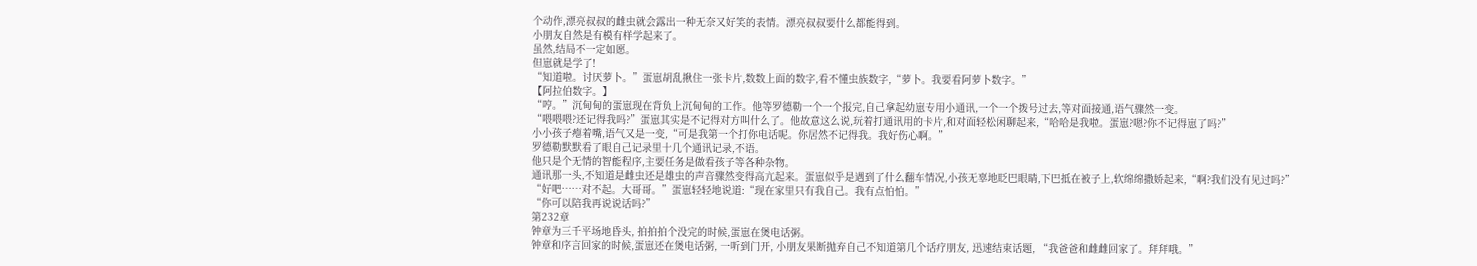个动作,漂亮叔叔的雌虫就会露出一种无奈又好笑的表情。漂亮叔叔要什么都能得到。
小朋友自然是有模有样学起来了。
虽然,结局不一定如愿。
但崽就是学了!
“知道啦。讨厌萝卜。”蛋崽胡乱揪住一张卡片,数数上面的数字,看不懂虫族数字,“萝卜。我要看阿萝卜数字。”
【阿拉伯数字。】
“哼。”沉甸甸的蛋崽现在背负上沉甸甸的工作。他等罗德勒一个一个报完,自己拿起幼崽专用小通讯,一个一个拨号过去,等对面接通,语气骤然一变。
“喂喂喂?还记得我吗?”蛋崽其实是不记得对方叫什么了。他故意这么说,玩着打通讯用的卡片,和对面轻松闲聊起来,“哈哈是我啦。蛋崽?嗯?你不记得崽了吗?”
小小孩子瘪着嘴,语气又是一变,“可是我第一个打你电话呢。你居然不记得我。我好伤心啊。”
罗德勒默默看了眼自己记录里十几个通讯记录,不语。
他只是个无情的智能程序,主要任务是做看孩子等各种杂物。
通讯那一头,不知道是雌虫还是雄虫的声音骤然变得高亢起来。蛋崽似乎是遇到了什么翻车情况,小孩无辜地眨巴眼睛,下巴抵在被子上,软绵绵撒娇起来,“啊?我们没有见过吗?”
“好吧……对不起。大哥哥。”蛋崽轻轻地说道:“现在家里只有我自己。我有点怕怕。”
“你可以陪我再说说话吗?”
第232章
钟章为三千平场地昏头, 拍拍拍个没完的时候,蛋崽在煲电话粥。
钟章和序言回家的时候,蛋崽还在煲电话粥, 一听到门开, 小朋友果断抛弃自己不知道第几个话疗朋友, 迅速结束话题, “我爸爸和雌雌回家了。拜拜哦。”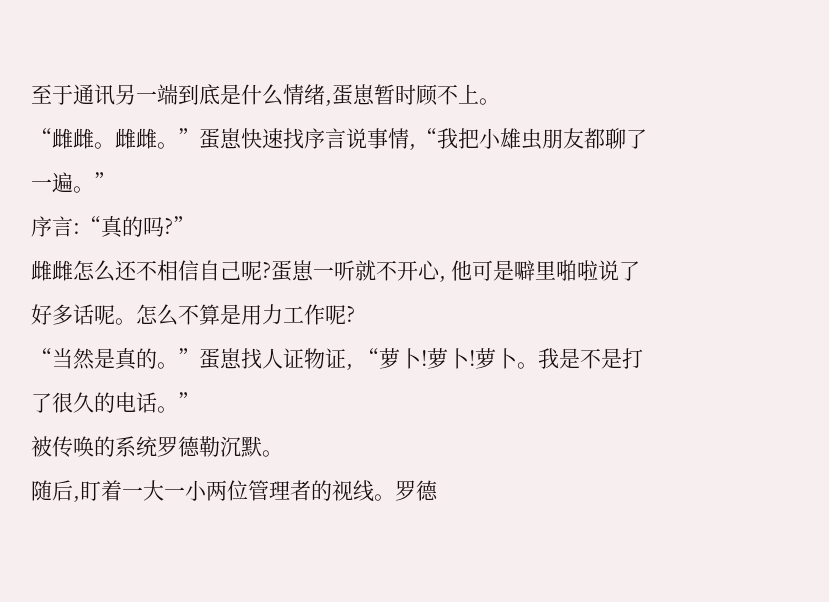至于通讯另一端到底是什么情绪,蛋崽暂时顾不上。
“雌雌。雌雌。”蛋崽快速找序言说事情,“我把小雄虫朋友都聊了一遍。”
序言:“真的吗?”
雌雌怎么还不相信自己呢?蛋崽一听就不开心, 他可是噼里啪啦说了好多话呢。怎么不算是用力工作呢?
“当然是真的。”蛋崽找人证物证, “萝卜!萝卜!萝卜。我是不是打了很久的电话。”
被传唤的系统罗德勒沉默。
随后,盯着一大一小两位管理者的视线。罗德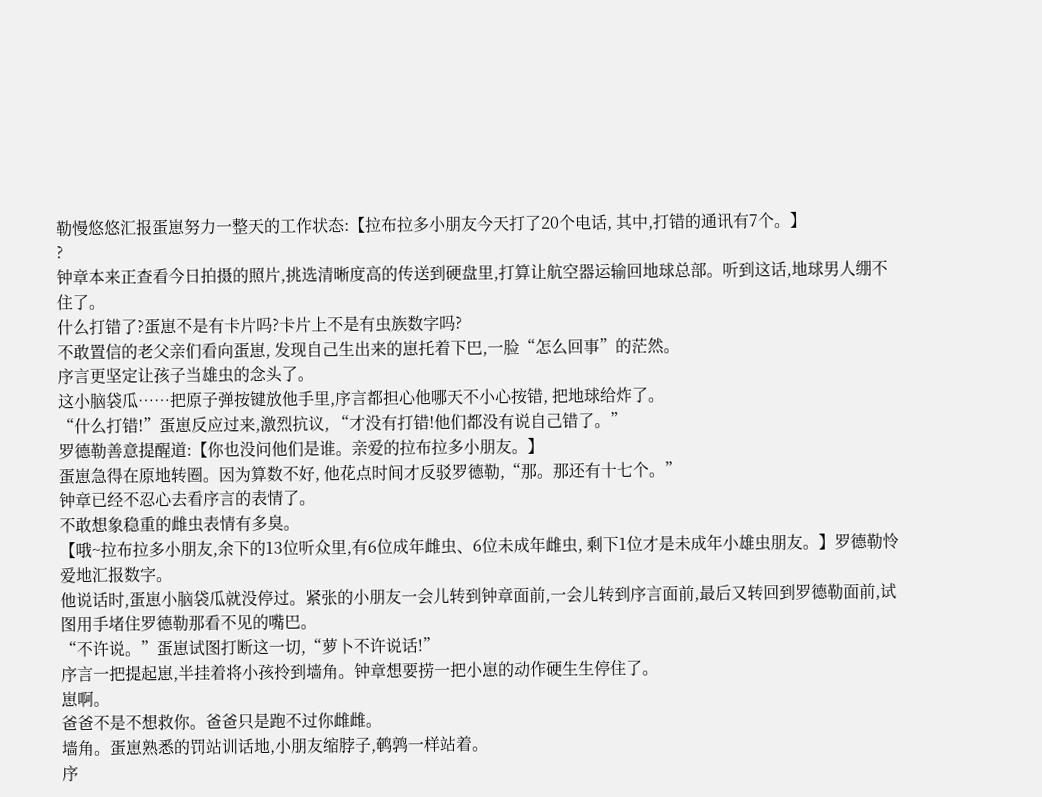勒慢悠悠汇报蛋崽努力一整天的工作状态:【拉布拉多小朋友今天打了20个电话, 其中,打错的通讯有7个。】
?
钟章本来正查看今日拍摄的照片,挑选清晰度高的传送到硬盘里,打算让航空器运输回地球总部。听到这话,地球男人绷不住了。
什么打错了?蛋崽不是有卡片吗?卡片上不是有虫族数字吗?
不敢置信的老父亲们看向蛋崽, 发现自己生出来的崽托着下巴,一脸“怎么回事”的茫然。
序言更坚定让孩子当雄虫的念头了。
这小脑袋瓜……把原子弹按键放他手里,序言都担心他哪天不小心按错, 把地球给炸了。
“什么打错!”蛋崽反应过来,激烈抗议, “才没有打错!他们都没有说自己错了。”
罗德勒善意提醒道:【你也没问他们是谁。亲爱的拉布拉多小朋友。】
蛋崽急得在原地转圈。因为算数不好, 他花点时间才反驳罗德勒,“那。那还有十七个。”
钟章已经不忍心去看序言的表情了。
不敢想象稳重的雌虫表情有多臭。
【哦~拉布拉多小朋友,余下的13位听众里,有6位成年雌虫、6位未成年雌虫, 剩下1位才是未成年小雄虫朋友。】罗德勒怜爱地汇报数字。
他说话时,蛋崽小脑袋瓜就没停过。紧张的小朋友一会儿转到钟章面前,一会儿转到序言面前,最后又转回到罗德勒面前,试图用手堵住罗德勒那看不见的嘴巴。
“不许说。”蛋崽试图打断这一切,“萝卜不许说话!”
序言一把提起崽,半挂着将小孩拎到墙角。钟章想要捞一把小崽的动作硬生生停住了。
崽啊。
爸爸不是不想救你。爸爸只是跑不过你雌雌。
墙角。蛋崽熟悉的罚站训话地,小朋友缩脖子,鹌鹑一样站着。
序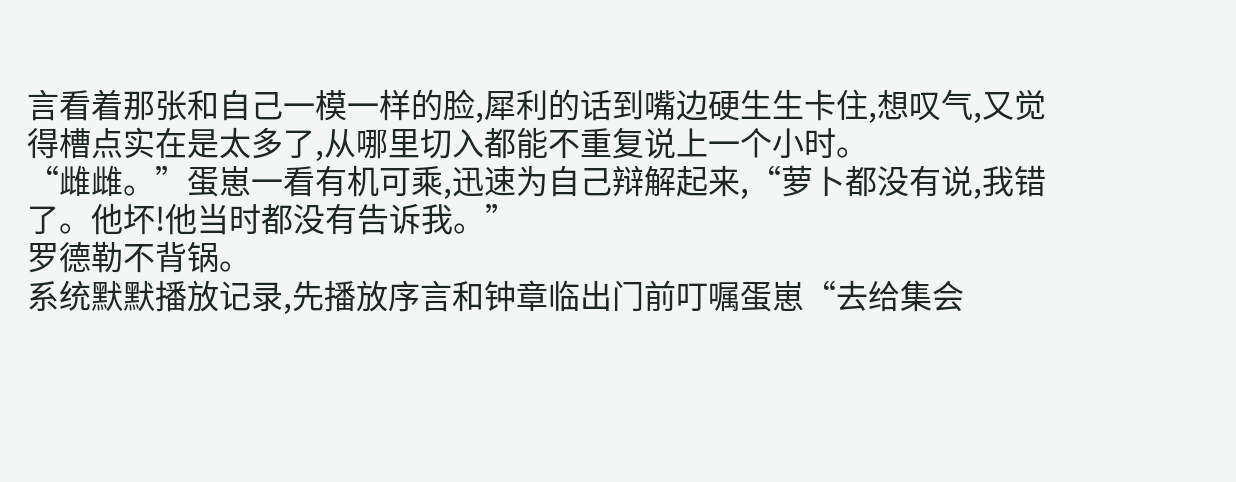言看着那张和自己一模一样的脸,犀利的话到嘴边硬生生卡住,想叹气,又觉得槽点实在是太多了,从哪里切入都能不重复说上一个小时。
“雌雌。”蛋崽一看有机可乘,迅速为自己辩解起来,“萝卜都没有说,我错了。他坏!他当时都没有告诉我。”
罗德勒不背锅。
系统默默播放记录,先播放序言和钟章临出门前叮嘱蛋崽“去给集会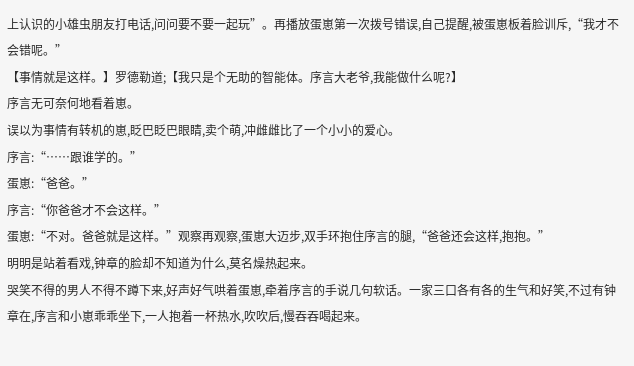上认识的小雄虫朋友打电话,问问要不要一起玩”。再播放蛋崽第一次拨号错误,自己提醒,被蛋崽板着脸训斥,“我才不会错呢。”
【事情就是这样。】罗德勒道;【我只是个无助的智能体。序言大老爷,我能做什么呢?】
序言无可奈何地看着崽。
误以为事情有转机的崽,眨巴眨巴眼睛,卖个萌,冲雌雌比了一个小小的爱心。
序言:“……跟谁学的。”
蛋崽:“爸爸。”
序言:“你爸爸才不会这样。”
蛋崽:“不对。爸爸就是这样。”观察再观察,蛋崽大迈步,双手环抱住序言的腿,“爸爸还会这样,抱抱。”
明明是站着看戏,钟章的脸却不知道为什么,莫名燥热起来。
哭笑不得的男人不得不蹲下来,好声好气哄着蛋崽,牵着序言的手说几句软话。一家三口各有各的生气和好笑,不过有钟章在,序言和小崽乖乖坐下,一人抱着一杯热水,吹吹后,慢吞吞喝起来。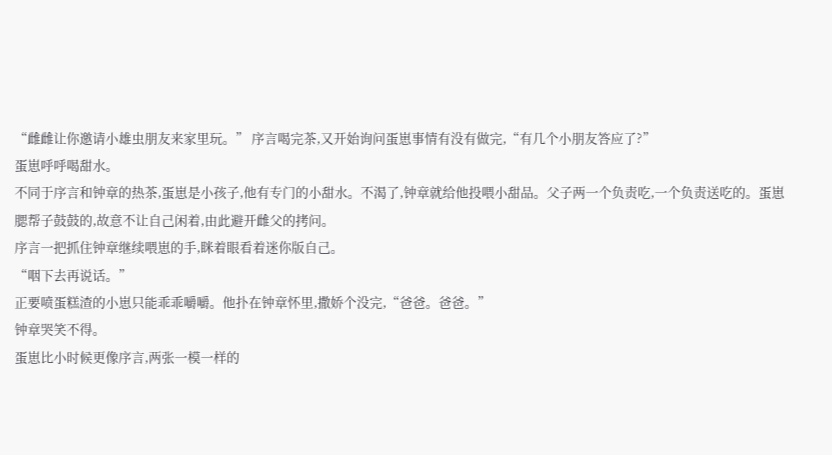“雌雌让你邀请小雄虫朋友来家里玩。” 序言喝完茶,又开始询问蛋崽事情有没有做完,“有几个小朋友答应了?”
蛋崽呼呼喝甜水。
不同于序言和钟章的热茶,蛋崽是小孩子,他有专门的小甜水。不渴了,钟章就给他投喂小甜品。父子两一个负责吃,一个负责送吃的。蛋崽腮帮子鼓鼓的,故意不让自己闲着,由此避开雌父的拷问。
序言一把抓住钟章继续喂崽的手,眯着眼看着迷你版自己。
“咽下去再说话。”
正要喷蛋糕渣的小崽只能乖乖嚼嚼。他扑在钟章怀里,撒娇个没完,“爸爸。爸爸。”
钟章哭笑不得。
蛋崽比小时候更像序言,两张一模一样的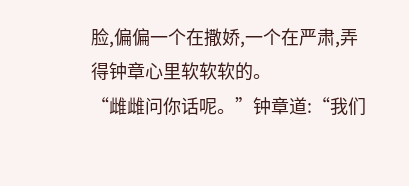脸,偏偏一个在撒娇,一个在严肃,弄得钟章心里软软软的。
“雌雌问你话呢。”钟章道:“我们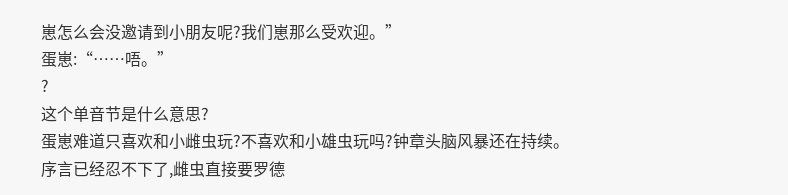崽怎么会没邀请到小朋友呢?我们崽那么受欢迎。”
蛋崽:“……唔。”
?
这个单音节是什么意思?
蛋崽难道只喜欢和小雌虫玩?不喜欢和小雄虫玩吗?钟章头脑风暴还在持续。序言已经忍不下了,雌虫直接要罗德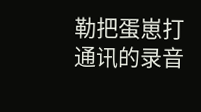勒把蛋崽打通讯的录音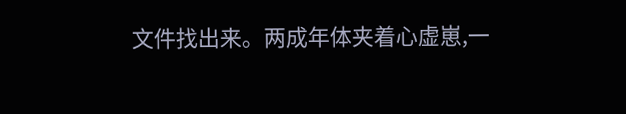文件找出来。两成年体夹着心虚崽,一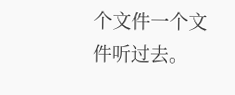个文件一个文件听过去。